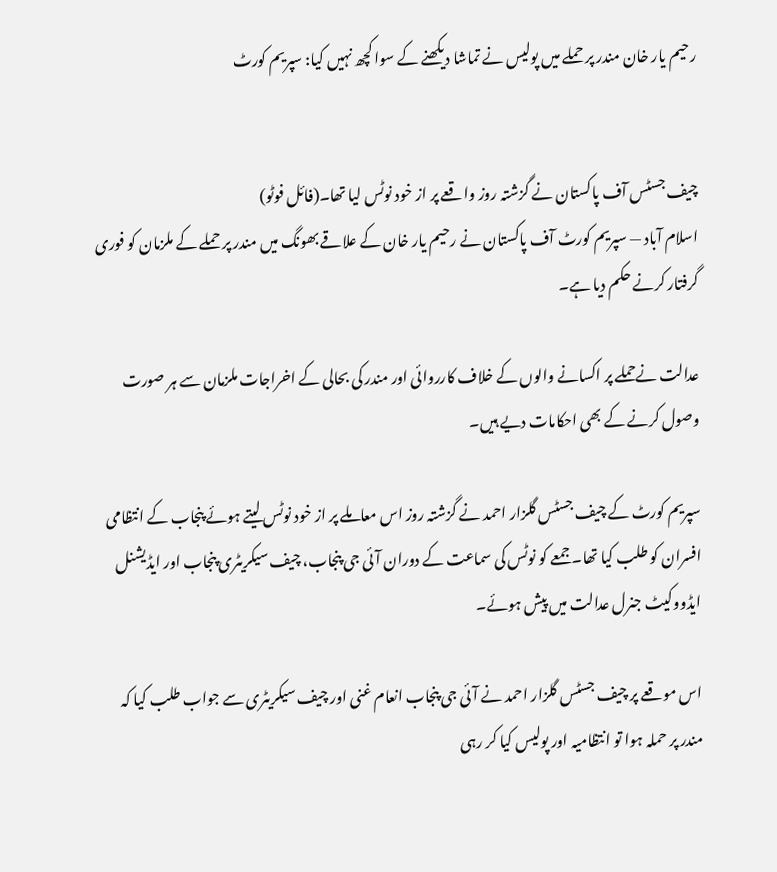رحیم یار خان مندر پر حملے میں پولیس نے تماشا دیکھنے کے سوا کچھ نہیں کیا: سپریم کورٹ


چیف جسٹس آف پاکستان نے گزشتہ روز واقعے پر از خود نوٹس لیا تھا۔(فائل فوٹو)
اسلام آباد — سپریم کورٹ آف پاکستان نے رحیم یار خان کے علاقے بھونگ میں مندر پر حملے کے ملزمان کو فوری گرفتار کرنے حکم دیا ہے۔

عدالت نےحملے پر اکسانے والوں کے خلاف کارروائی اور مندر کی بحالی کے اخراجات ملزمان سے ہر صورت وصول کرنے کے بھی احکامات دیے ہیں۔

سپریم کورٹ کے چیف جسٹس گلزار احمد نے گزشتہ روز اس معاملے پر از خود نوٹس لیتے ہوئے پنجاب کے انتظامی افسران کو طلب کیا تھا۔ جمعے کو نوٹس کی سماعت کے دوران آئی جی پنجاب، چیف سیکریٹری پنجاب اور ایڈیشنل ایڈووکیٹ جنرل عدالت میں پیش ہوئے۔

اس موقعے پر چیف جسٹس گلزار احمد نے آئی جی پنجاب انعام غنی اور چیف سیکریٹری سے جواب طلب کیا کہ مندر پر حملہ ہوا تو انتظامیہ اور پولیس کیا کر رہی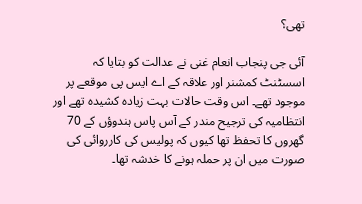تھی؟

آئی جی پنجاب انعام غنی نے عدالت کو بتایا کہ اسسٹنٹ کمشنر اور علاقہ کے اے ایس پی موقعے پر موجود تھے۔ اس وقت حالات بہت زیادہ کشیدہ تھے اور انتظامیہ کی ترجیح مندر کے آس پاس ہندوؤں کے 70 گھروں کا تحفظ تھا کیوں کہ پولیس کی کارروائی کی صورت میں ان پر حملہ ہونے کا خدشہ تھا۔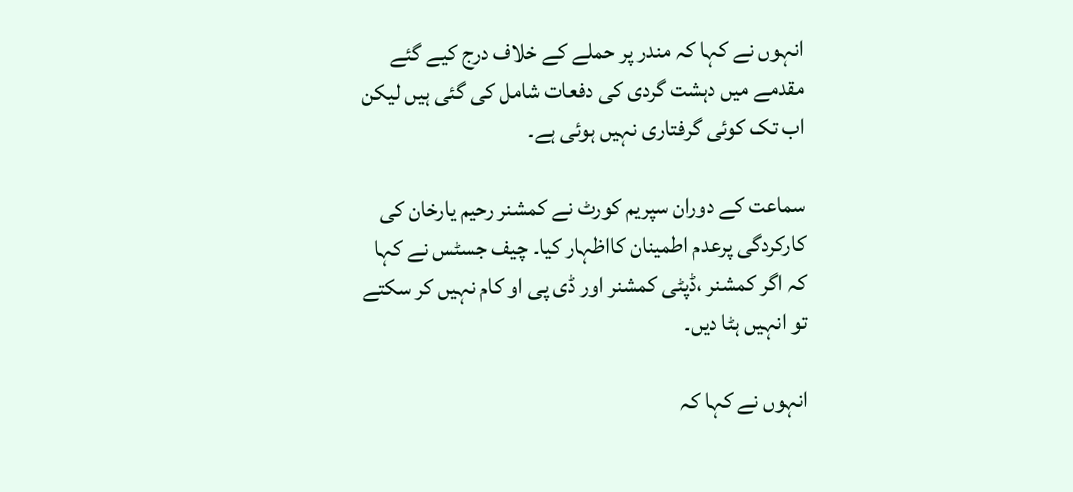انہوں نے کہا کہ مندر پر حملے کے خلاف درج کیے گئے مقدمے میں دہشت گردی کی دفعات شامل کی گئی ہیں لیکن اب تک کوئی گرفتاری نہیں ہوئی ہے۔

سماعت کے دوران سپریم کورٹ نے کمشنر رحیم یارخان کی کارکردگی پرعدم اطمینان کااظہار کیا۔ چیف جسٹس نے کہا کہ اگر کمشنر ،ڈپٹی کمشنر اور ڈی پی او کام نہیں کر سکتے تو انہیں ہٹا دیں۔

انہوں نے کہا کہ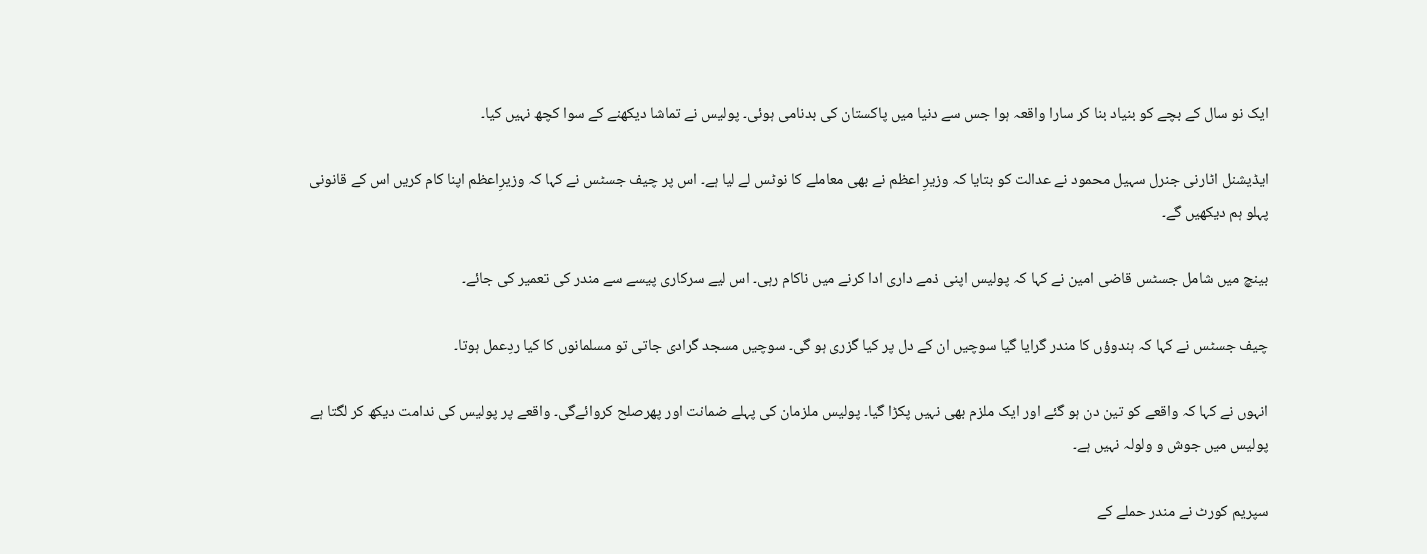ایک نو سال کے بچے کو بنیاد بنا کر سارا واقعہ ہوا جس سے دنیا میں پاکستان کی بدنامی ہوئی۔ پولیس نے تماشا دیکھنے کے سوا کچھ نہیں کیا۔

ایڈیشنل اٹارنی جنرل سہیل محمود نے عدالت کو بتایا کہ وزیرِ اعظم نے بھی معاملے کا نوٹس لے لیا ہے۔ اس پر چیف جسٹس نے کہا کہ وزیرِاعظم اپنا کام کریں اس کے قانونی پہلو ہم دیکھیں گے۔

بینچ میں شامل جسٹس قاضی امین نے کہا کہ پولیس اپنی ذمے داری ادا کرنے میں ناکام رہی۔ اس لیے سرکاری پیسے سے مندر کی تعمیر کی جائے۔

چیف جسٹس نے کہا کہ ہندوؤں کا مندر گرایا گیا سوچیں ان کے دل پر کیا گزری ہو گی۔ سوچیں مسجد گرادی جاتی تو مسلمانوں کا کیا ردِعمل ہوتا۔

انہوں نے کہا کہ واقعے کو تین دن ہو گئے اور ایک ملزم بھی نہیں پکڑا گیا۔ پولیس ملزمان کی پہلے ضمانت اور پھرصلح کروائےگی۔ واقعے پر پولیس کی ندامت دیکھ کر لگتا ہے پولیس میں جوش و ولولہ نہیں ہے۔

سپریم کورٹ نے مندر حملے کے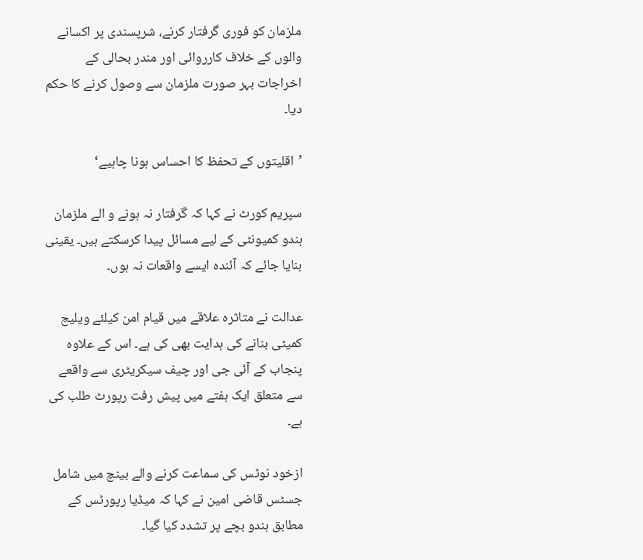ملزمان کو فوری گرفتار کرنے، شرپسندی پر اکسانے والوں کے خلاف کارروائی اور مندر بحالی کے اخراجات بہر صورت ملزمان سے وصول کرنے کا حکم دیا۔

’اقلیتوں کے تحفظ کا احساس ہونا چاہیے‘

سپریم کورٹ نے کہا کہ گرفتار نہ ہونے و الے ملزمان ہندو کمیونٹی کے لیے مسائل پیدا کرسکتے ہیں۔ یقینی بنایا جائے کہ آئندہ ایسے واقعات نہ ہوں۔

عدالت نے متاثرہ علاقے میں قیام امن کیلئے ویلیج کمیٹی بنانے کی ہدایت بھی کی ہے۔ اس کے علاوہ پنجاب کے آئی جی اور چیف سیکریٹری سے واقعے سے متعلق ایک ہفتے میں پیش رفت رپورٹ طلب کی ہے۔

ازخود نوٹس کی سماعت کرنے والے بینچ میں شامل جسٹس قاضی امین نے کہا کہ میڈیا رپورٹس کے مطابق ہندو بچے پر تشدد کیا گیا۔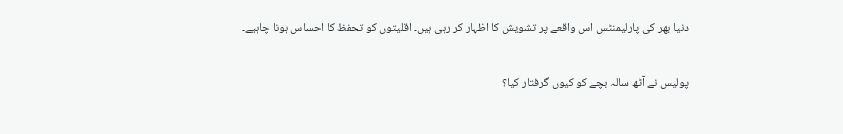دنیا بھر کی پارلیمنٹس اس واقعے پر تشویش کا اظہار کر رہی ہیں۔ اقلیتوں کو تحفظ کا احساس ہونا چاہیے۔

پولیس نے آٹھ سالہ بچے کو کیوں گرفتار کیا؟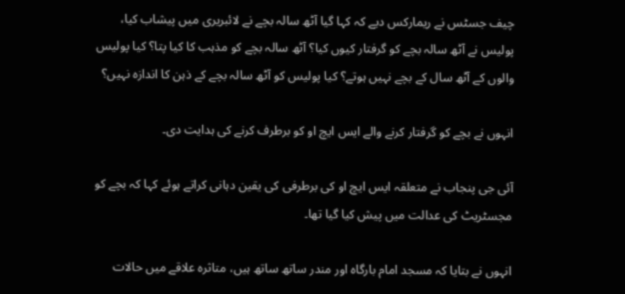چیف جسٹس نے ریمارکس دیے کہ کہا گیا آٹھ سالہ بچے نے لائبریری میں پیشاب کیا، پولیس نے آٹھ سالہ بچے کو گرفتار کیوں کیا؟ آٹھ سالہ بچے کو مذہب کا کیا پتا؟ کیا پولیس والوں کے آٹھ سال کے بچے نہیں ہوتے؟ کیا پولیس کو آٹھ سالہ بچے کے ذہن کا اندازہ نہیں؟

انہوں نے بچے کو گرفتار کرنے والے ایس ایچ او کو برطرف کرنے کی ہدایت دی۔

آئی جی پنجاب نے متعلقہ ایس ایچ او کی برطرفی کی یقین دہانی کراتے ہوئے کہا کہ بچے کو مجسٹریٹ کی عدالت میں پیش کیا گیا تھا۔

انہوں نے بتایا کہ مسجد امام بارگاہ اور مندر ساتھ ساتھ ہیں، متاثرہ علاقے میں حالات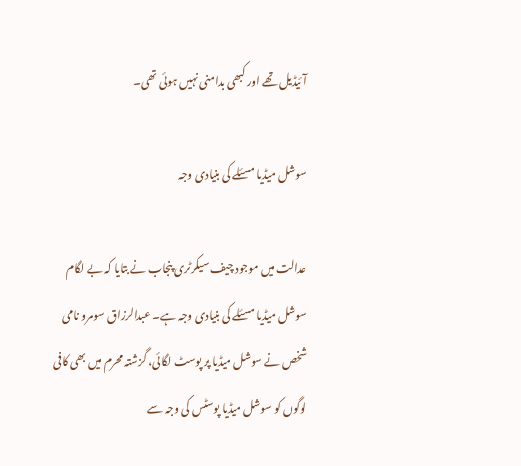آئیڈیل تھے اور کبھی بدامنی نہیں ہوئی تھی۔

سوشل میڈیا مسئلے کی بنیادی وجہ

عدالت میں موجود چیف سیکرٹری پنجاب نے بتایا کہ بے لگام سوشل میڈیا مسئلے کی بنیادی وجہ ہے۔ عبدالرزاق سومرو نامی شخص نے سوشل میڈیا پر پوسٹ لگائی، گزشتہ محرم میں بھی کافی لوگوں کو سوشل میڈیا پوسٹس کی وجہ سے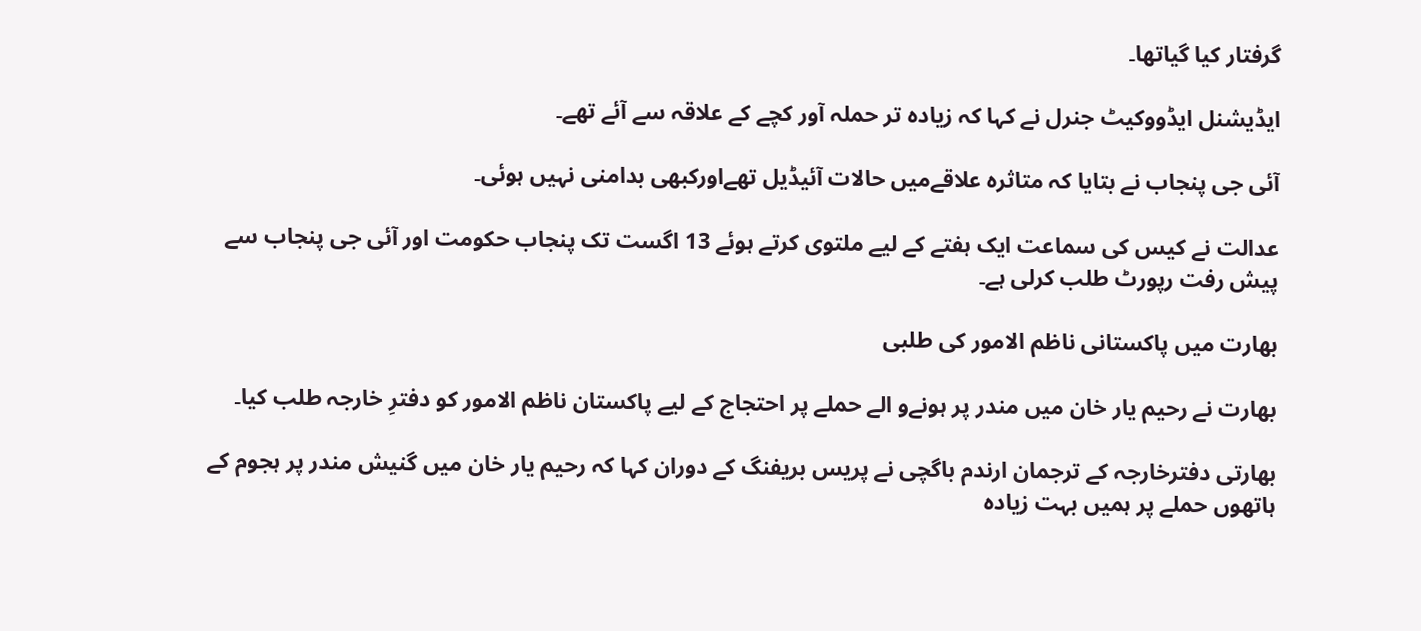گرفتار کیا گیاتھا۔

ایڈیشنل ایڈووکیٹ جنرل نے کہا کہ زیادہ تر حملہ آور کچے کے علاقہ سے آئے تھے۔

آئی جی پنجاب نے بتایا کہ متاثرہ علاقےمیں حالات آئیڈیل تھےاورکبھی بدامنی نہیں ہوئی۔

عدالت نے کیس کی سماعت ایک ہفتے کے لیے ملتوی کرتے ہوئے 13 اگست تک پنجاب حکومت اور آئی جی پنجاب سے پیش رفت رپورٹ طلب کرلی ہے۔

بھارت میں پاکستانی ناظم الامور کی طلبی

بھارت نے رحیم یار خان میں مندر پر ہونےو الے حملے پر احتجاج کے لیے پاکستان ناظم الامور کو دفترِ خارجہ طلب کیا۔

بھارتی دفترخارجہ کے ترجمان ارندم باگچی نے پریس بریفنگ کے دوران کہا کہ رحیم یار خان میں گنیش مندر پر ہجوم کے ہاتھوں حملے پر ہمیں بہت زیادہ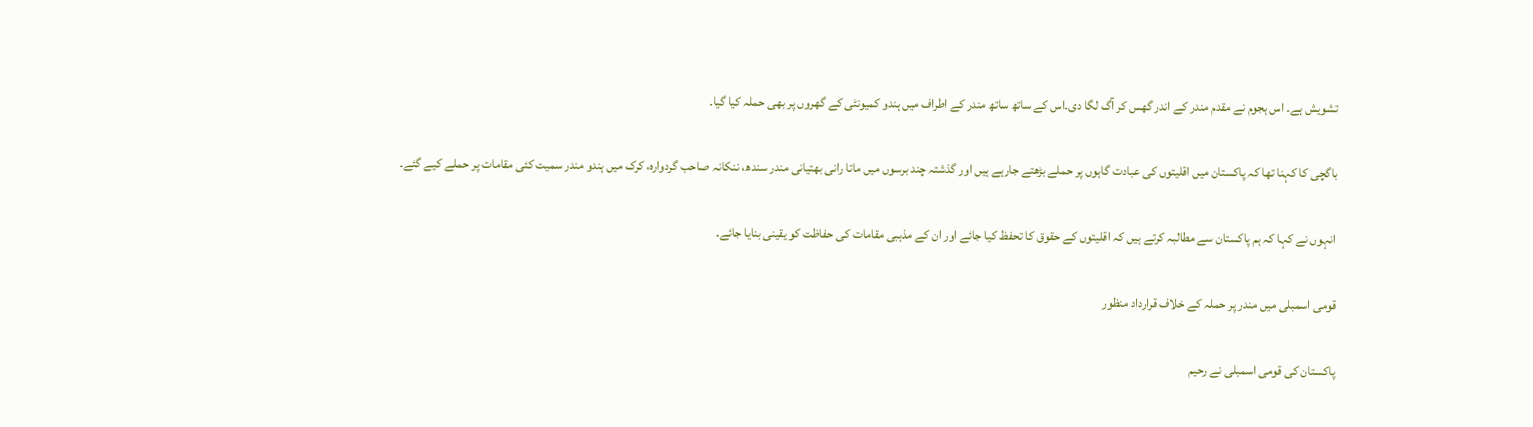تشویش ہے۔ اس ہجوم نے مقدم مندر کے اندر گھس کر آگ لگا دی۔اس کے ساتھ ساتھ مندر کے اطراف میں ہندو کمیونٹی کے گھروں پر بھی حملہ کیا گیا۔

باگچی کا کہنا تھا کہ پاکستان میں اقلیتوں کی عبادت گاہوں پر حملے بڑھتے جارہے ہیں اور گذشتہ چند برسوں میں ماتا رانی بھتیانی مندر سندھ، ننکانہ صاحب گردوارہ، کرک میں ہندو مندر سمیت کئی مقامات پر حملے کیے گئے۔

انہوں نے کہا کہ ہم پاکستان سے مطالبہ کرتے ہیں کہ اقلیتوں کے حقوق کا تحفظ کیا جائے اور ان کے مذہبی مقامات کی حفاظت کو یقینی بنایا جائے۔

قومی اسمبلی میں مندر پر حملہ کے خلاف قرارداد منظور

پاکستان کی قومی اسمبلی نے رحیم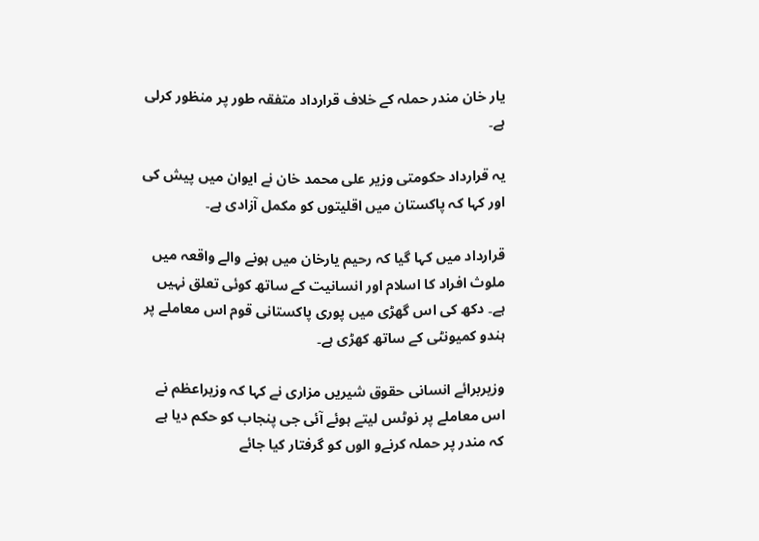یار خان مندر حملہ کے خلاف قرارداد متفقہ طور پر منظور کرلی ہے۔

یہ قرارداد حکومتی وزیر علی محمد خان نے ایوان میں پیش کی اور کہا کہ پاکستان میں اقلیتوں کو مکمل آزادی ہے۔

قرارداد میں کہا گیا کہ رحیم یارخان میں ہونے والے واقعہ میں ملوث افراد کا اسلام اور انسانیت کے ساتھ کوئی تعلق نہیں ہے۔ دکھ کی اس گھڑی میں پوری پاکستانی قوم اس معاملے پر ہندو کمیونٹی کے ساتھ کھڑی ہے۔

وزیربرائے انسانی حقوق شیریں مزاری نے کہا کہ وزیراعظم نے اس معاملے پر نوٹس لیتے ہوئے آئی جی پنجاب کو حکم دیا ہے کہ مندر پر حملہ کرنےو الوں کو گرفتار کیا جائے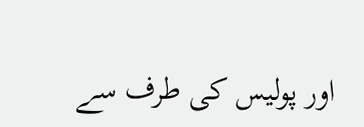اور پولیس کی طرف سے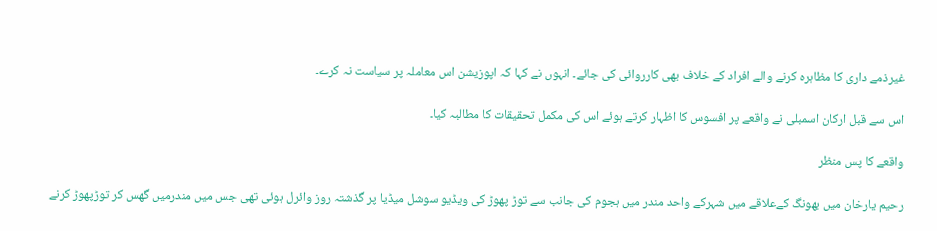غیرذمے داری کا مظاہرہ کرنے والے افراد کے خلاف بھی کارروائی کی جائے۔ انہوں نے کہا کہ اپوزیشن اس معاملہ پر سیاست نہ کرے۔

اس سے قبل ارکان اسمبلی نے واقعے پر افسوس کا اظہار کرتے ہوئے اس کی مکمل تحقیقات کا مطالبہ کیا۔

واقعے کا پس منظر

رحیم یارخان میں بھونگ کےعلاقے میں شہرکے واحد مندر میں ہجوم کی جانب سے توڑ پھوڑ کی ویڈیو سوشل میڈیا پر گذشتہ روز وائرل ہوئی تھی جس میں مندرمیں گھس کر توڑپھوڑ کرنے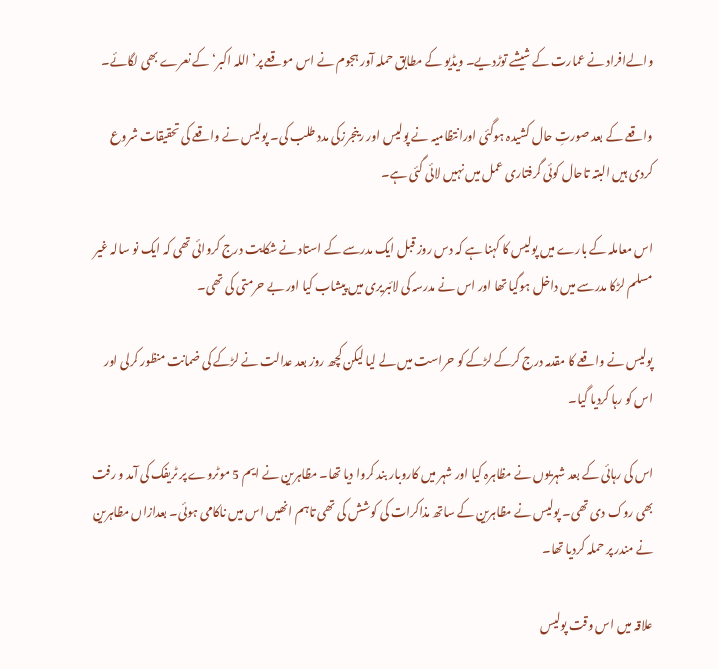والےافراد نے عمارت کے شیشے توڑدیے۔ ویڈیو کے مطابق حملہ آور ہجوم نے اس موقعے پر’اللہ اکبر‘کے نعرے بھی لگائے۔

واقعے کے بعد صورتِ حال کشیدہ ہوگئی اورانتظامیہ نے پولیس اور رینجرزکی مدد طلب کی۔ پولیس نے واقعے کی تحقیقات شروع کردی ہیں البتہ تاحال کوئی گرفتاری عمل میں نہیں لائی گئی ہے۔

اس معاملہ کے بارے میں پولیس کا کہنا ہے کہ دس روز قبل ایک مدرسے کے استاد نے شکایت درج کروائی تھی کہ ایک نو سالہ غیر مسلم لڑکا مدرسے میں داخل ہوگیا تھا اور اس نے مدرسہ کی لائبریری میں پیشاب کیا اور بے حرمتی کی تھی۔

پولیس نے واقعے کا مقدمہ درج کرکے لڑکے کو حراست میں لے لیا لیکن کچھ روز بعد عدالت نے لڑکے کی ضمانت منظور کرلی اور اس کو رہا کردیا گیا۔

اس کی رہائی کے بعد شہریوں نے مظاہرہ کیا اور شہر میں کاروبار بند کروا دیا تھا۔ مظاہرین نے ایم 5 موٹروے پر ٹریفک کی آمد و رفت بھی روک دی تھی۔ پولیس نے مظاہرین کے ساتھ مذاکرات کی کوشش کی تھی تاہم انھیں اس میں ناکامی ہوئی۔ بعدازاں مظاہرین نے مندر پر حملہ کردیا تھا۔

علاقہ میں اس وقت پولیس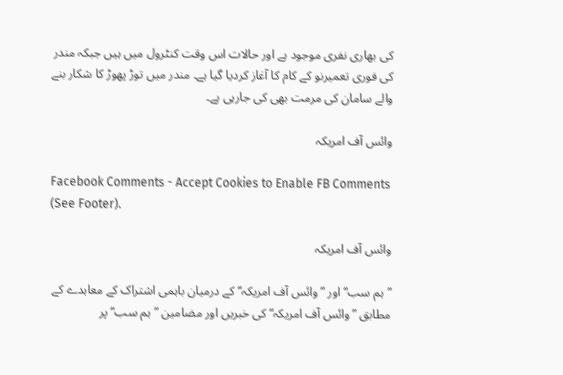کی بھاری نفری موجود ہے اور حالات اس وقت کنٹرول میں ہیں جبکہ مندر کی فوری تعمیرنو کے کام کا آغاز کردیا گیا ہے۔ مندر میں توڑ پھوڑ کا شکار بنے والے سامان کی مرمت بھی کی جارہی ہے۔

وائس آف امریکہ

Facebook Comments - Accept Cookies to Enable FB Comments (See Footer).

وائس آف امریکہ

”ہم سب“ اور ”وائس آف امریکہ“ کے درمیان باہمی اشتراک کے معاہدے کے مطابق ”وائس آف امریکہ“ کی خبریں اور مضامین ”ہم سب“ پر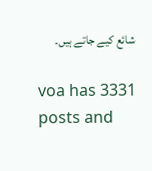شائع کیے جاتے ہیں۔

voa has 3331 posts and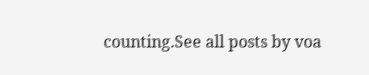counting.See all posts by voa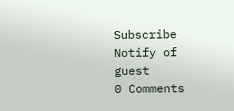Subscribe
Notify of
guest
0 Comments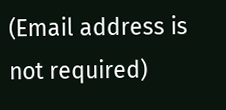(Email address is not required)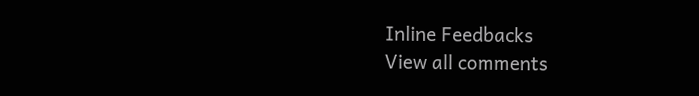Inline Feedbacks
View all comments